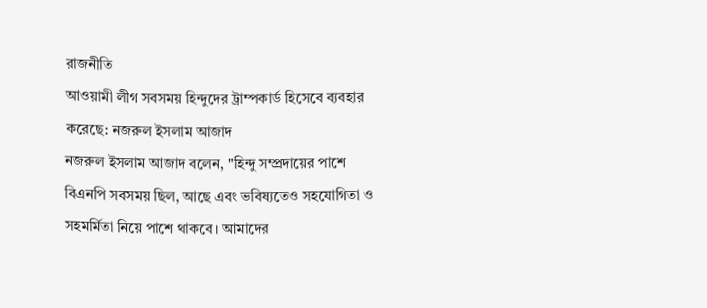রাজনীতি
আওয়ামী লীগ সবসময় হিন্দুদের ট্রাম্পকার্ড হিসেবে ব্যবহার করেছে: নজরুল ইসলাম আজাদ
নজরুল ইসলাম আজাদ বলেন, "হিন্দু সম্প্রদায়ের পাশে বিএনপি সবসময় ছিল, আছে এবং ভবিষ্যতেও সহযোগিতা ও সহমর্মিতা নিয়ে পাশে থাকবে। আমাদের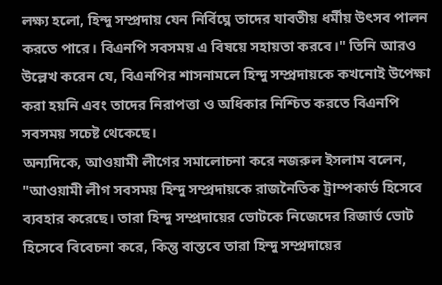লক্ষ্য হলো, হিন্দু সম্প্রদায় যেন নির্বিঘ্নে তাদের যাবতীয় ধর্মীয় উৎসব পালন করতে পারে। বিএনপি সবসময় এ বিষয়ে সহায়তা করবে।" তিনি আরও উল্লেখ করেন যে, বিএনপির শাসনামলে হিন্দু সম্প্রদায়কে কখনোই উপেক্ষা করা হয়নি এবং তাদের নিরাপত্তা ও অধিকার নিশ্চিত করতে বিএনপি সবসময় সচেষ্ট থেকেছে।
অন্যদিকে, আওয়ামী লীগের সমালোচনা করে নজরুল ইসলাম বলেন, "আওয়ামী লীগ সবসময় হিন্দু সম্প্রদায়কে রাজনৈতিক ট্রাম্পকার্ড হিসেবে ব্যবহার করেছে। তারা হিন্দু সম্প্রদায়ের ভোটকে নিজেদের রিজার্ভ ভোট হিসেবে বিবেচনা করে, কিন্তু বাস্তবে তারা হিন্দু সম্প্রদায়ের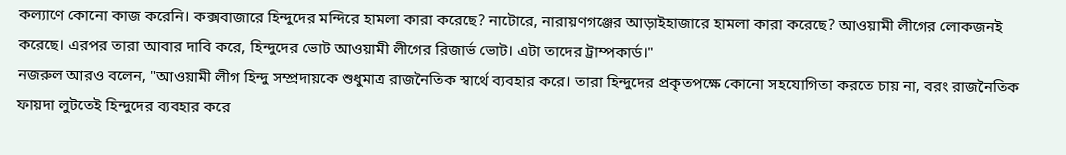কল্যাণে কোনো কাজ করেনি। কক্সবাজারে হিন্দুদের মন্দিরে হামলা কারা করেছে? নাটোরে, নারায়ণগঞ্জের আড়াইহাজারে হামলা কারা করেছে? আওয়ামী লীগের লোকজনই করেছে। এরপর তারা আবার দাবি করে, হিন্দুদের ভোট আওয়ামী লীগের রিজার্ভ ভোট। এটা তাদের ট্রাম্পকার্ড।"
নজরুল আরও বলেন, "আওয়ামী লীগ হিন্দু সম্প্রদায়কে শুধুমাত্র রাজনৈতিক স্বার্থে ব্যবহার করে। তারা হিন্দুদের প্রকৃতপক্ষে কোনো সহযোগিতা করতে চায় না, বরং রাজনৈতিক ফায়দা লুটতেই হিন্দুদের ব্যবহার করে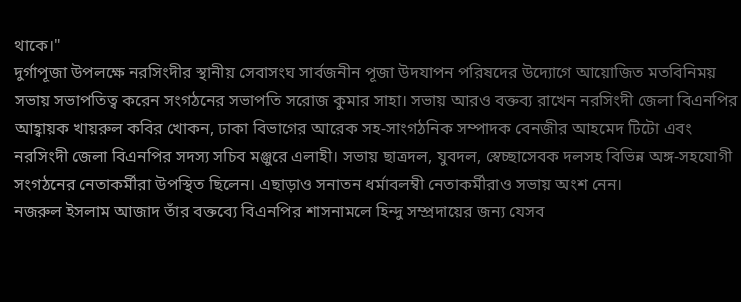থাকে।"
দুর্গাপূজা উপলক্ষে নরসিংদীর স্থানীয় সেবাসংঘ সার্বজনীন পূজা উদযাপন পরিষদের উদ্যোগে আয়োজিত মতবিনিময় সভায় সভাপতিত্ব করেন সংগঠনের সভাপতি সরোজ কুমার সাহা। সভায় আরও বক্তব্য রাখেন নরসিংদী জেলা বিএনপির আহ্বায়ক খায়রুল কবির খোকন, ঢাকা বিভাগের আরেক সহ-সাংগঠনিক সম্পাদক বেনজীর আহমেদ টিটো এবং নরসিংদী জেলা বিএনপির সদস্য সচিব মঞ্জুরে এলাহী। সভায় ছাত্রদল, যুবদল, স্বেচ্ছাসেবক দলসহ বিভিন্ন অঙ্গ-সহযোগী সংগঠনের নেতাকর্মীরা উপস্থিত ছিলেন। এছাড়াও সনাতন ধর্মাবলম্বী নেতাকর্মীরাও সভায় অংশ নেন।
নজরুল ইসলাম আজাদ তাঁর বক্তব্যে বিএনপির শাসনামলে হিন্দু সম্প্রদায়ের জন্য যেসব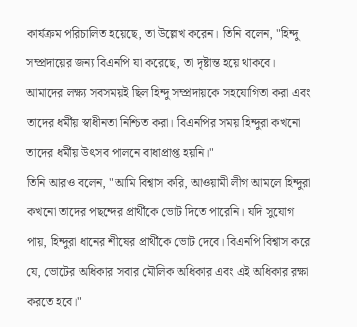কার্যক্রম পরিচালিত হয়েছে, তা উল্লেখ করেন। তিনি বলেন, "হিন্দু সম্প্রদায়ের জন্য বিএনপি যা করেছে, তা দৃষ্টান্ত হয়ে থাকবে। আমাদের লক্ষ্য সবসময়ই ছিল হিন্দু সম্প্রদায়কে সহযোগিতা করা এবং তাদের ধর্মীয় স্বাধীনতা নিশ্চিত করা। বিএনপির সময় হিন্দুরা কখনো তাদের ধর্মীয় উৎসব পালনে বাধাপ্রাপ্ত হয়নি।"
তিনি আরও বলেন, "আমি বিশ্বাস করি, আওয়ামী লীগ আমলে হিন্দুরা কখনো তাদের পছন্দের প্রার্থীকে ভোট দিতে পারেনি। যদি সুযোগ পায়, হিন্দুরা ধানের শীষের প্রার্থীকে ভোট দেবে। বিএনপি বিশ্বাস করে যে, ভোটের অধিকার সবার মৌলিক অধিকার এবং এই অধিকার রক্ষা করতে হবে।"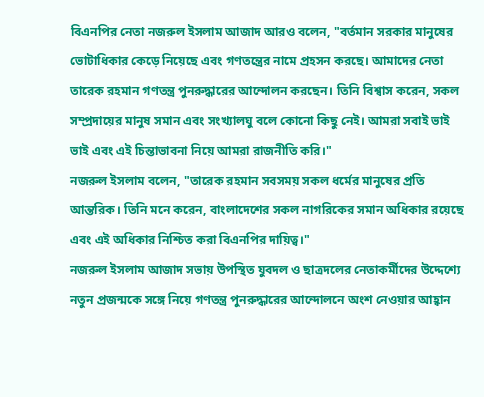বিএনপির নেতা নজরুল ইসলাম আজাদ আরও বলেন, "বর্তমান সরকার মানুষের ভোটাধিকার কেড়ে নিয়েছে এবং গণতন্ত্রের নামে প্রহসন করছে। আমাদের নেতা তারেক রহমান গণতন্ত্র পুনরুদ্ধারের আন্দোলন করছেন। তিনি বিশ্বাস করেন, সকল সম্প্রদায়ের মানুষ সমান এবং সংখ্যালঘু বলে কোনো কিছু নেই। আমরা সবাই ভাই ভাই এবং এই চিন্তাভাবনা নিয়ে আমরা রাজনীতি করি।"
নজরুল ইসলাম বলেন, "তারেক রহমান সবসময় সকল ধর্মের মানুষের প্রতি আন্তরিক। তিনি মনে করেন, বাংলাদেশের সকল নাগরিকের সমান অধিকার রয়েছে এবং এই অধিকার নিশ্চিত করা বিএনপির দায়িত্ব।"
নজরুল ইসলাম আজাদ সভায় উপস্থিত যুবদল ও ছাত্রদলের নেতাকর্মীদের উদ্দেশ্যে নতুন প্রজন্মকে সঙ্গে নিয়ে গণতন্ত্র পুনরুদ্ধারের আন্দোলনে অংশ নেওয়ার আহ্বান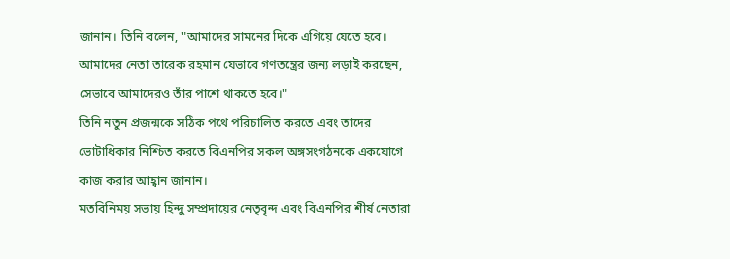জানান। তিনি বলেন, "আমাদের সামনের দিকে এগিয়ে যেতে হবে। আমাদের নেতা তারেক রহমান যেভাবে গণতন্ত্রের জন্য লড়াই করছেন, সেভাবে আমাদেরও তাঁর পাশে থাকতে হবে।"
তিনি নতুন প্রজন্মকে সঠিক পথে পরিচালিত করতে এবং তাদের ভোটাধিকার নিশ্চিত করতে বিএনপির সকল অঙ্গসংগঠনকে একযোগে কাজ করার আহ্বান জানান।
মতবিনিময় সভায় হিন্দু সম্প্রদায়ের নেতৃবৃন্দ এবং বিএনপির শীর্ষ নেতারা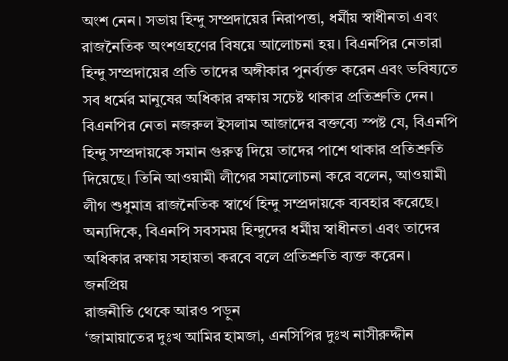অংশ নেন। সভায় হিন্দু সম্প্রদায়ের নিরাপত্তা, ধর্মীয় স্বাধীনতা এবং রাজনৈতিক অংশগ্রহণের বিষয়ে আলোচনা হয়। বিএনপির নেতারা হিন্দু সম্প্রদায়ের প্রতি তাদের অঙ্গীকার পুনর্ব্যক্ত করেন এবং ভবিষ্যতে সব ধর্মের মানুষের অধিকার রক্ষায় সচেষ্ট থাকার প্রতিশ্রুতি দেন।
বিএনপির নেতা নজরুল ইসলাম আজাদের বক্তব্যে স্পষ্ট যে, বিএনপি হিন্দু সম্প্রদায়কে সমান গুরুত্ব দিয়ে তাদের পাশে থাকার প্রতিশ্রুতি দিয়েছে। তিনি আওয়ামী লীগের সমালোচনা করে বলেন, আওয়ামী লীগ শুধুমাত্র রাজনৈতিক স্বার্থে হিন্দু সম্প্রদায়কে ব্যবহার করেছে। অন্যদিকে, বিএনপি সবসময় হিন্দুদের ধর্মীয় স্বাধীনতা এবং তাদের অধিকার রক্ষায় সহায়তা করবে বলে প্রতিশ্রুতি ব্যক্ত করেন।
জনপ্রিয়
রাজনীতি থেকে আরও পড়ুন
‘জামায়াতের দুঃখ আমির হামজা, এনসিপির দুঃখ নাসীরুদ্দীন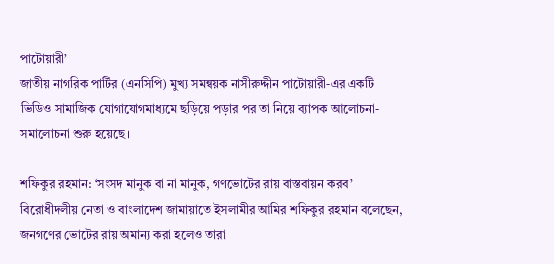পাটোয়ারী’
জাতীয় নাগরিক পার্টির (এনসিপি) মুখ্য সমন্বয়ক নাসীরুদ্দীন পাটোয়ারী-এর একটি ভিডিও সামাজিক যোগাযোগমাধ্যমে ছড়িয়ে পড়ার পর তা নিয়ে ব্যাপক আলোচনা-সমালোচনা শুরু হয়েছে।

শফিকুর রহমান: ‘সংসদ মানুক বা না মানুক, গণভোটের রায় বাস্তবায়ন করব’
বিরোধীদলীয় নেতা ও বাংলাদেশ জামায়াতে ইসলামীর আমির শফিকুর রহমান বলেছেন, জনগণের ভোটের রায় অমান্য করা হলেও তারা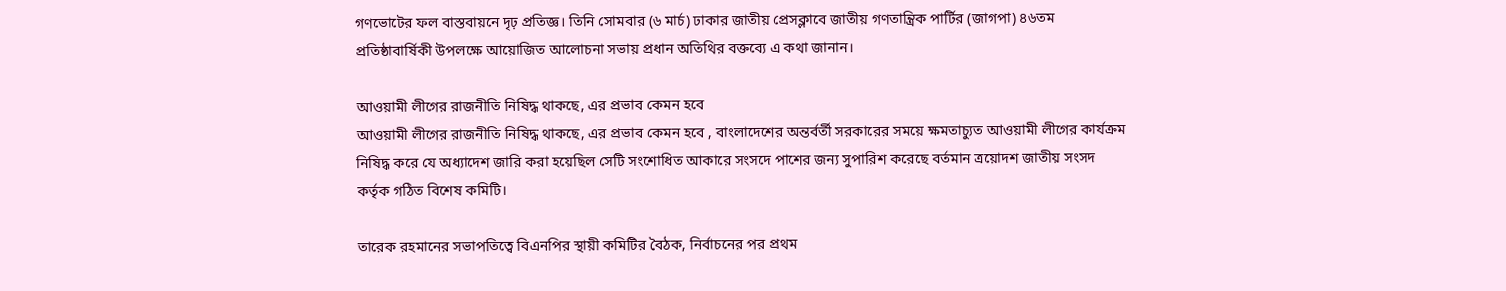গণভোটের ফল বাস্তবায়নে দৃঢ় প্রতিজ্ঞ। তিনি সোমবার (৬ মার্চ) ঢাকার জাতীয় প্রেসক্লাবে জাতীয় গণতান্ত্রিক পার্টির (জাগপা) ৪৬তম প্রতিষ্ঠাবার্ষিকী উপলক্ষে আয়োজিত আলোচনা সভায় প্রধান অতিথির বক্তব্যে এ কথা জানান।

আওয়ামী লীগের রাজনীতি নিষিদ্ধ থাকছে, এর প্রভাব কেমন হবে
আওয়ামী লীগের রাজনীতি নিষিদ্ধ থাকছে, এর প্রভাব কেমন হবে , বাংলাদেশের অন্তর্বর্তী সরকারের সময়ে ক্ষমতাচ্যুত আওয়ামী লীগের কার্যক্রম নিষিদ্ধ করে যে অধ্যাদেশ জারি করা হয়েছিল সেটি সংশোধিত আকারে সংসদে পাশের জন্য সুপারিশ করেছে বর্তমান ত্রয়োদশ জাতীয় সংসদ কর্তৃক গঠিত বিশেষ কমিটি।

তারেক রহমানের সভাপতিত্বে বিএনপির স্থায়ী কমিটির বৈঠক, নির্বাচনের পর প্রথম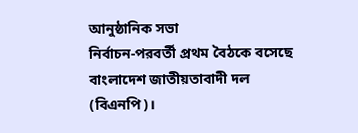আনুষ্ঠানিক সভা
নির্বাচন-পরবর্তী প্রথম বৈঠকে বসেছে বাংলাদেশ জাতীয়তাবাদী দল (বিএনপি)।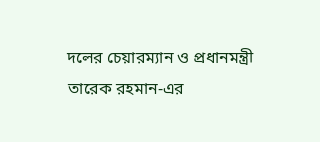দলের চেয়ারম্যান ও প্রধানমন্ত্রী তারেক রহমান-এর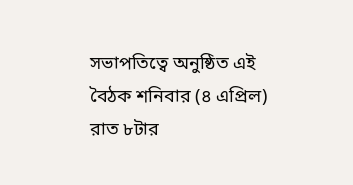সভাপতিত্বে অনুষ্ঠিত এই বৈঠক শনিবার (৪ এপ্রিল) রাত ৮টার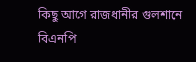কিছু আগে রাজধানীর গুলশানে বিএনপি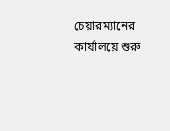চেয়ারম্যানের কার্যালয়ে শুরু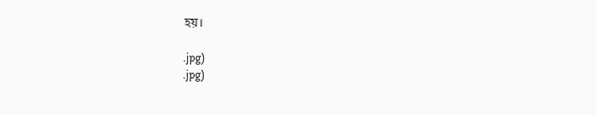হয়।

.jpg)
.jpg)